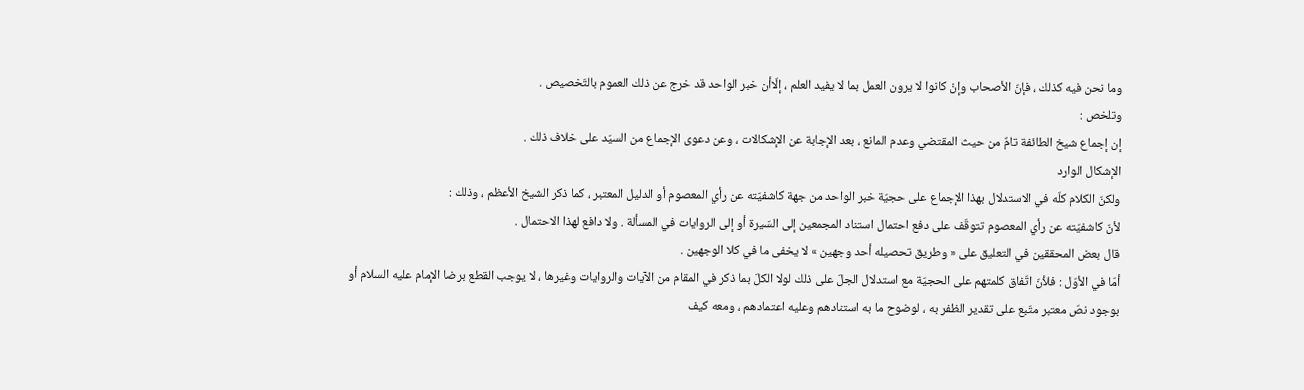وما نحن فيه كذلك ، فإنّ الأصحاب وإنْ كانوا لا يرون العمل بما لا يفيد العلم ، إلّاأن خبر الواحد قد خرج عن ذلك العموم بالتّخصيص .
وتلخص :
إن إجماع شيخ الطائفة تامٌ من حيث المقتضي وعدم المانع ، بعد الإجابة عن الإشكالات ، وعن دعوى الإجماع من السيّد على خلاف ذلك .
الإشكال الوارد
ولكنّ الكلام كلّه في الاستدلال بهذا الإجماع على حجيّة خبر الواحد من جهة كاشفيّته عن رأي المعصوم أو الدليل المعتبر ، كما ذكر الشيخ الأعظم ، وذلك :
لأنّ كاشفيّته عن رأي المعصوم تتوقّف على دفع احتمال استناد المجمعين إلى السّيرة أو إلى الروايات في المسألة . ولا دافع لهذا الاحتمال .
قال بعض المحققين في التعليق على « وطريق تحصيله أحد وجهين » لا يخفى ما في كلا الوجهين .
أمّا في الأوّل : فلأنّ اتّفاق كلمتهم على الحجيّة مع استدلال الجلّ على ذلك لولا الكلّ بما ذكر في المقام من الآيات والروايات وغيرها ، لا يوجب القطع برضا الإمام عليه السلام أو بوجود نصّ معتبر متّبع على تقدير الظفر به ، لوضوح ما به استنادهم وعليه اعتمادهم ، ومعه كيف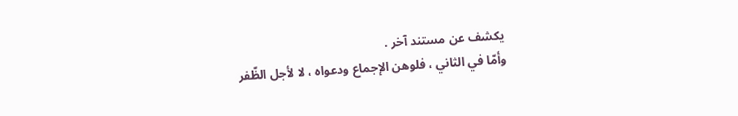يكشف عن مستند آخر .
وأمّا في الثاني ، فلوهن الإجماع ودعواه ، لا لأجل الظّفر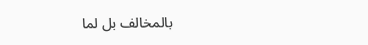بالمخالف بل لما